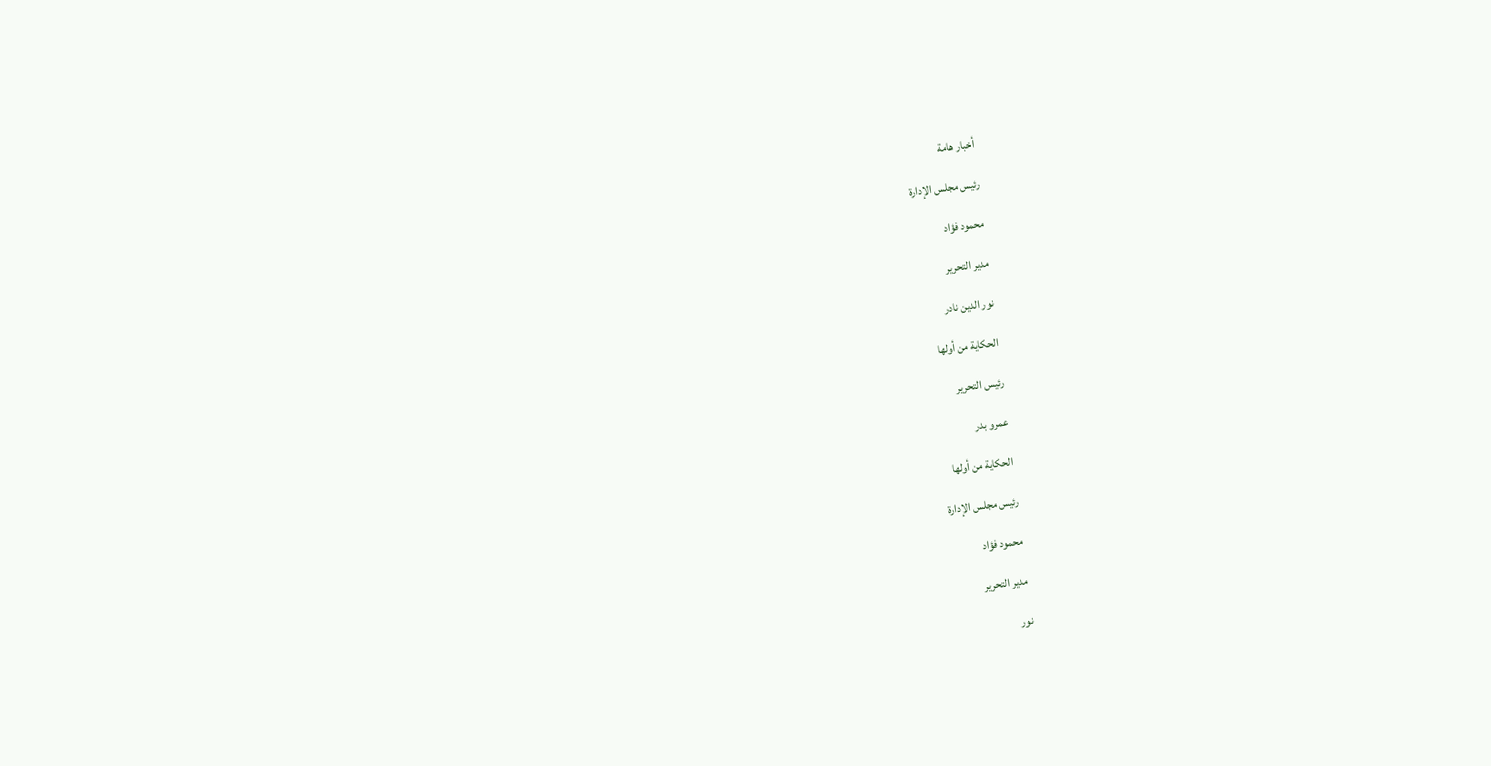أخبار هامة

رئيس مجلس الإدارة

محمود فؤاد

مدير التحرير

نور الدين نادر

الحكاية من أولها

رئيس التحرير

عمرو بدر

الحكاية من أولها

رئيس مجلس الإدارة

محمود فؤاد

مدير التحرير

نور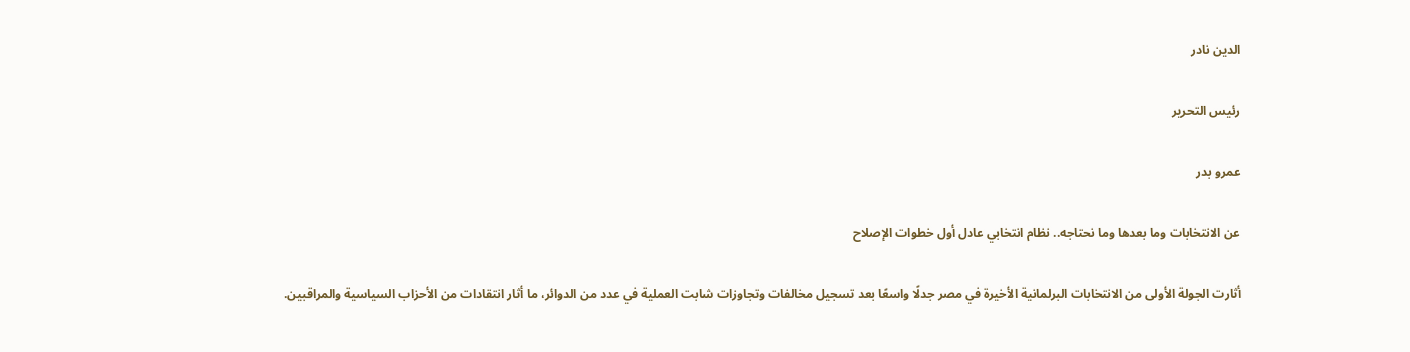الدين نادر

رئيس التحرير

عمرو بدر

عن الانتخابات وما بعدها وما نحتاجه.. نظام انتخابي عادل أول خطوات الإصلاح

أثارت الجولة الأولى من الانتخابات البرلمانية الأخيرة في مصر جدلًا واسعًا بعد تسجيل مخالفات وتجاوزات شابت العملية في عدد من الدوائر، ما أثار انتقادات من الأحزاب السياسية والمراقبين.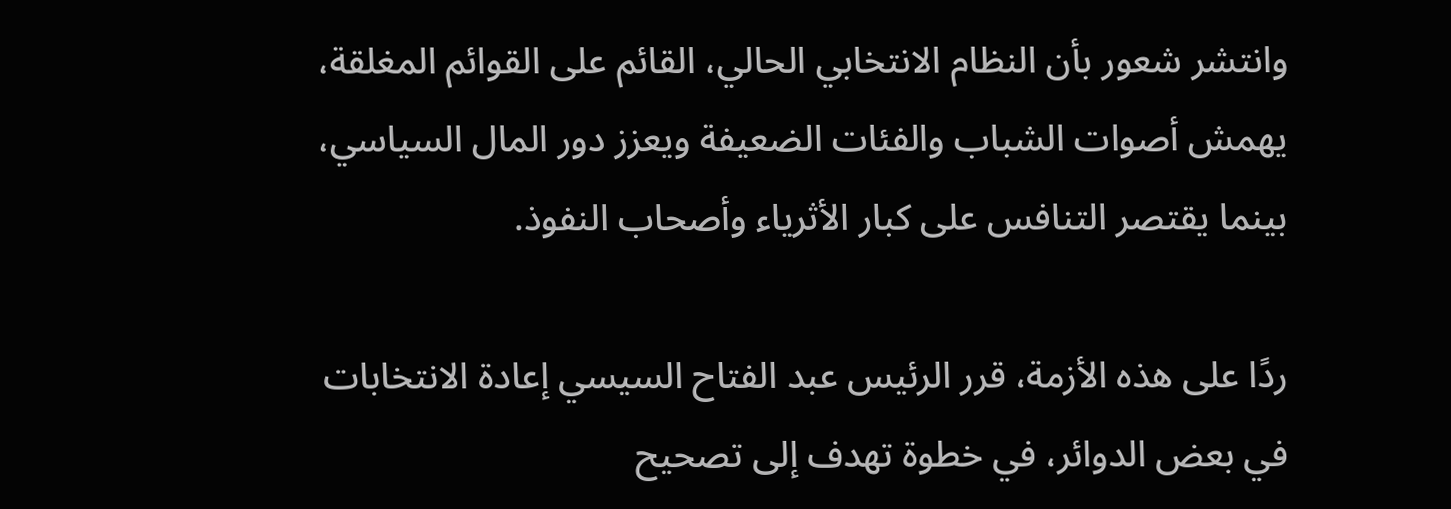وانتشر شعور بأن النظام الانتخابي الحالي، القائم على القوائم المغلقة، يهمش أصوات الشباب والفئات الضعيفة ويعزز دور المال السياسي، بينما يقتصر التنافس على كبار الأثرياء وأصحاب النفوذ.

ردًا على هذه الأزمة، قرر الرئيس عبد الفتاح السيسي إعادة الانتخابات في بعض الدوائر، في خطوة تهدف إلى تصحيح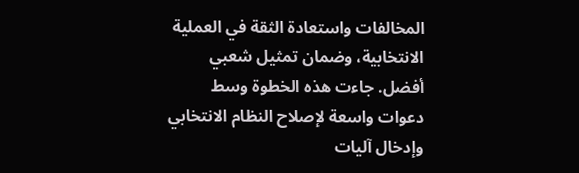المخالفات واستعادة الثقة في العملية الانتخابية، وضمان تمثيل شعبي أفضل. جاءت هذه الخطوة وسط دعوات واسعة لإصلاح النظام الانتخابي وإدخال آليات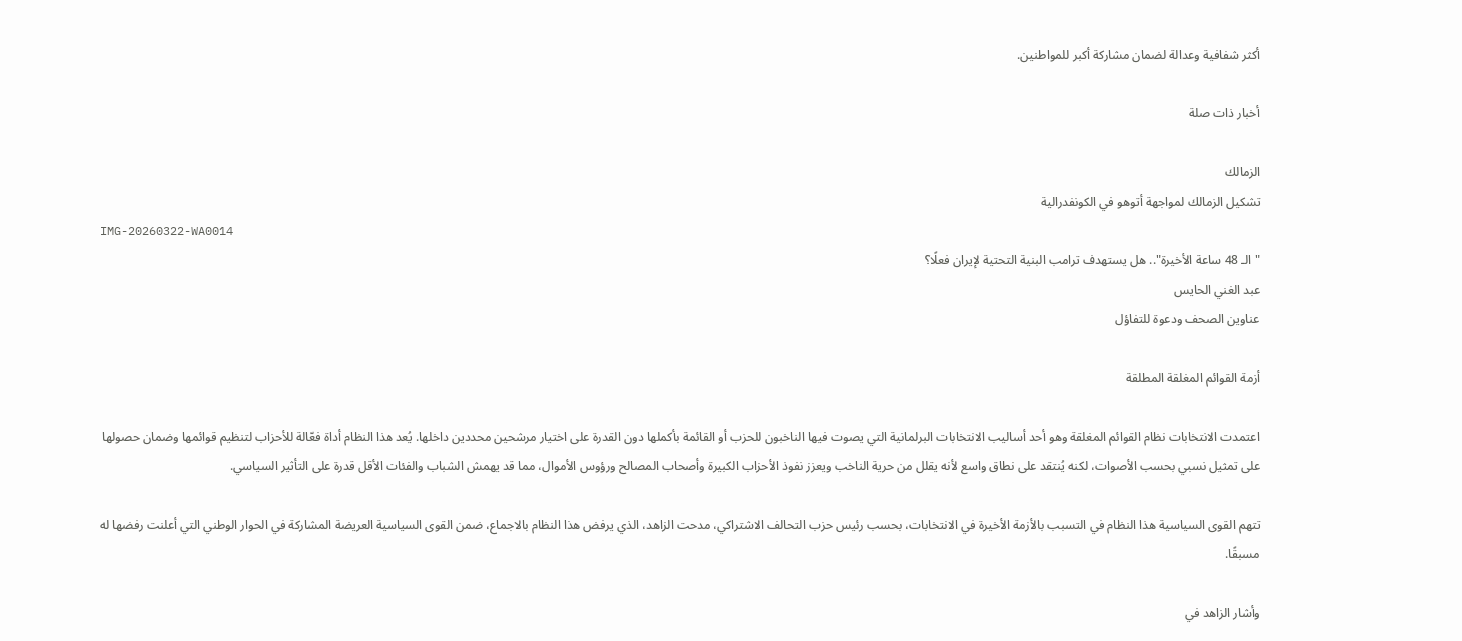أكثر شفافية وعدالة لضمان مشاركة أكبر للمواطنين.

أخبار ذات صلة

الزمالك
تشكيل الزمالك لمواجهة أتوهو في الكونفدرالية
IMG-20260322-WA0014
"الـ 48 ساعة الأخيرة".. هل يستهدف ترامب البنية التحتية لإيران فعلًا؟
عبد الغني الحايس
عناوين الصحف ودعوة للتفاؤل

أزمة القوائم المغلقة المطلقة

اعتمدت الانتخابات نظام القوائم المغلقة وهو أحد أساليب الانتخابات البرلمانية التي يصوت فيها الناخبون للحزب أو القائمة بأكملها دون القدرة على اختيار مرشحين محددين داخلها. يُعد هذا النظام أداة فعّالة للأحزاب لتنظيم قوائمها وضمان حصولها على تمثيل نسبي بحسب الأصوات، لكنه يُنتقد على نطاق واسع لأنه يقلل من حرية الناخب ويعزز نفوذ الأحزاب الكبيرة وأصحاب المصالح ورؤوس الأموال، مما قد يهمش الشباب والفئات الأقل قدرة على التأثير السياسي.

تتهم القوى السياسية هذا النظام في التسبب بالأزمة الأخيرة في الانتخابات، بحسب رئيس حزب التحالف الاشتراكي، مدحت الزاهد، الذي يرفض هذا النظام بالاجماع، ضمن القوى السياسية العريضة المشاركة في الحوار الوطني التي أعلنت رفضها له مسبقًا.

وأشار الزاهد في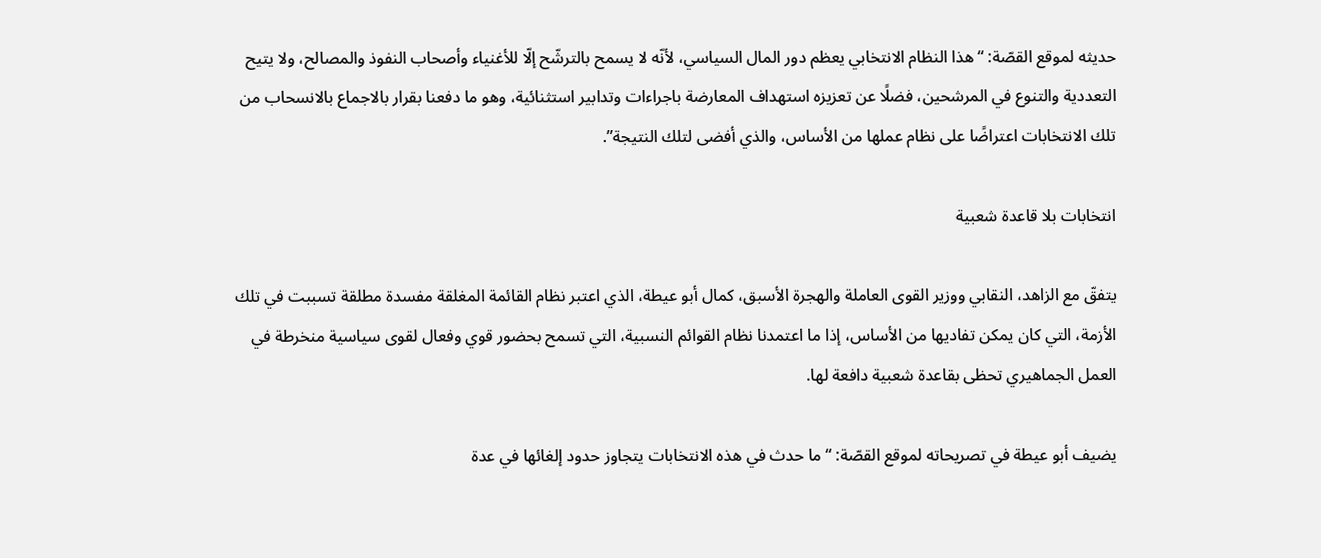حديثه لموقع القصّة: “هذا النظام الانتخابي يعظم دور المال السياسي، لأنّه لا يسمح بالترشّح إلّا للأغنياء وأصحاب النفوذ والمصالح، ولا يتيح التعددية والتنوع في المرشحين، فضلًا عن تعزيزه استهداف المعارضة باجراءات وتدابير استثنائية، وهو ما دفعنا بقرار بالاجماع بالانسحاب من تلك الانتخابات اعتراضًا على نظام عملها من الأساس، والذي أفضى لتلك النتيجة”.

انتخابات بلا قاعدة شعبية

يتفقّ مع الزاهد، النقابي ووزير القوى العاملة والهجرة الأسبق، كمال أبو عيطة، الذي اعتبر نظام القائمة المغلقة مفسدة مطلقة تسببت في تلك الأزمة، التي كان يمكن تفاديها من الأساس، إذا ما اعتمدنا نظام القوائم النسبية، التي تسمح بحضور قوي وفعال لقوى سياسية منخرطة في العمل الجماهيري تحظى بقاعدة شعبية دافعة لها.

يضيف أبو عيطة في تصريحاته لموقع القصّة: “ما حدث في هذه الانتخابات يتجاوز حدود إلغائها في عدة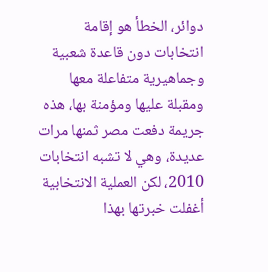دوائر، الخطأ هو إقامة انتخابات دون قاعدة شعبية وجماهيرية متفاعلة معها ومقبلة عليها ومؤمنة بها، هذه جريمة دفعت مصر ثمنها مرات عديدة، وهي لا تشبه انتخابات 2010، لكن العملية الانتخابية أغفلت خبرتها بهذا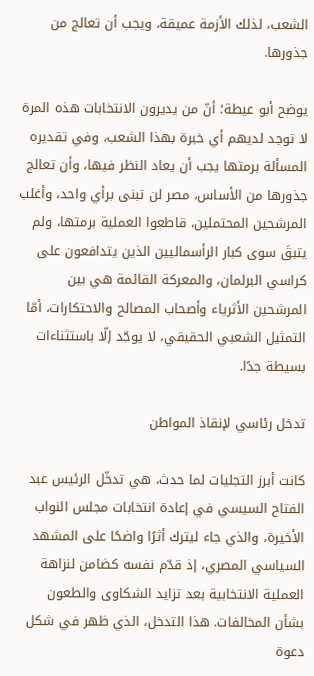الشعب، لذلك الأزمة عميقة، ويجب أن تعالج من جذورها.

يوضح أبو عيطة؛ أنّ من يديرون الانتخابات هذه المرة لا توجد لديهم أي خبرة بهذا الشعب، وفي تقديره المسألة برمتها يجب أن يعاد النظر فيها، وأن تعالج جذورها من الأساس، مصر لن تبنى برأي واحد، وأغلب المرشحين المحتملين، قاطعوا العملية برمتها، ولم يتبقَ سوى كبار الرأسماليين الذين يتدافعون على كراسي البرلمان، والمعركة القائمة هي بين المرشحين الأثرياء وأصحاب المصالح والاحتكارات، أمّا التمثيل الشعبي الحقيقي، لا يوجّد إلّا باستثناءات بسيطة جدًا.

تدخل رئاسي لإنقاذ المواطن

كانت أبرز التجليات لما حدث، هي تدخّل الرئيس عبد الفتاح السيسي في إعادة انتخابات مجلس النواب الأخيرة، والذي جاء ليترك أثرًا واضحًا على المشهد السياسي المصري، إذ قدّم نفسه كضامن لنزاهة العملية الانتخابية بعد تزايد الشكاوى والطعون بشأن المخالفات. هذا التدخل، الذي ظهر في شكل دعوة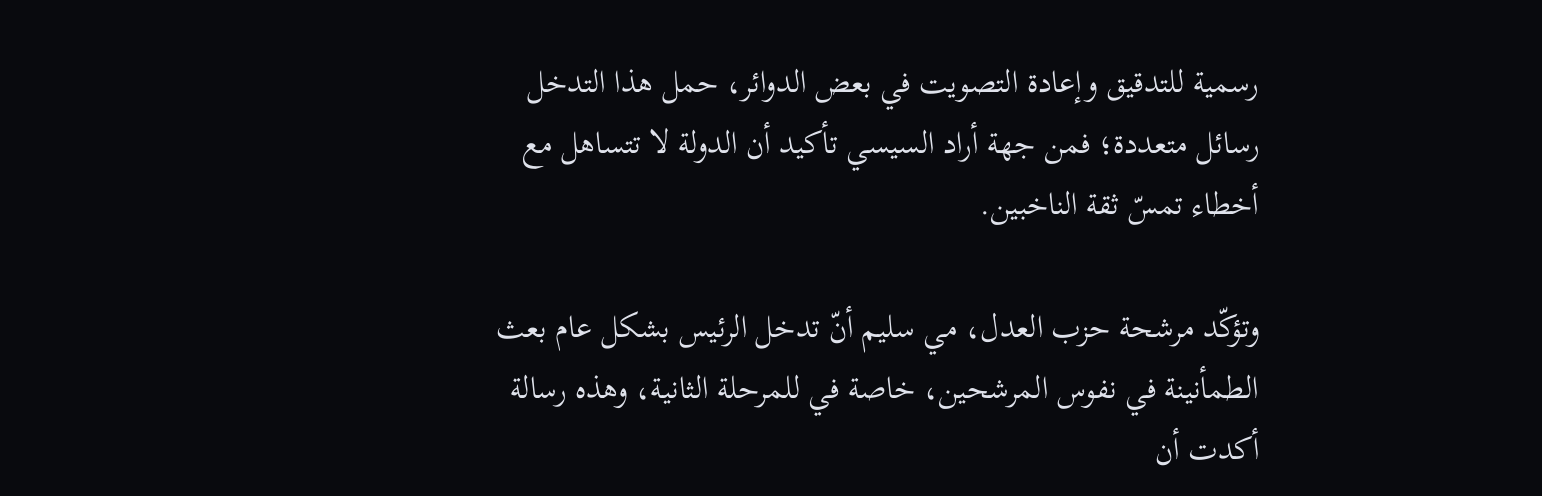رسمية للتدقيق وإعادة التصويت في بعض الدوائر، حمل هذا التدخل رسائل متعددة؛ فمن جهة أراد السيسي تأكيد أن الدولة لا تتساهل مع أخطاء تمسّ ثقة الناخبين.

وتؤكّد مرشحة حزب العدل، مي سليم أنّ تدخل الرئيس بشكل عام بعث الطمأنينة في نفوس المرشحين، خاصة في للمرحلة الثانية، وهذه رسالة أكدت أن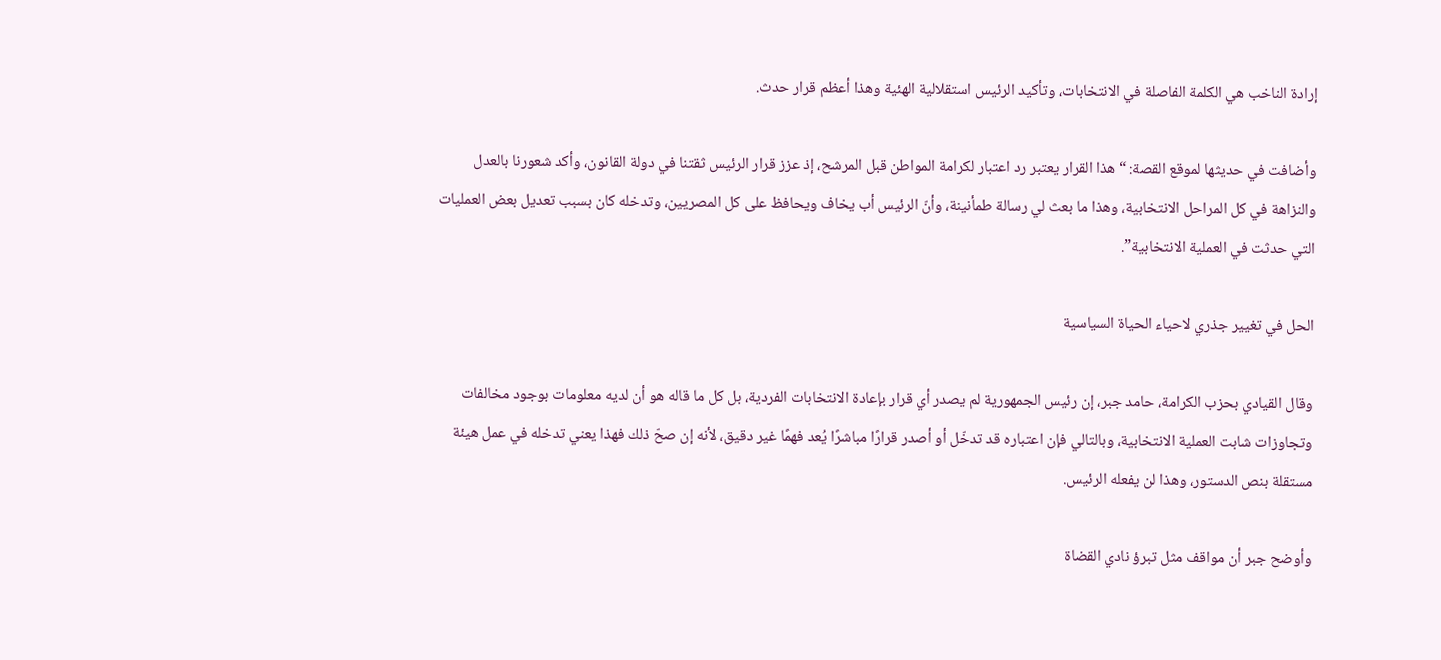إرادة الناخب هي الكلمة الفاصلة في الانتخابات، وتأكيد الرئيس استقلالية الهئية وهذا أعظم قرار حدث.

وأضافت في حديثها لموقع القصة: “هذا القرار يعتبر رد اعتبار لكرامة المواطن قبل المرشح، إذ عزز قرار الرئيس ثقتنا في دولة القانون، وأكد شعورنا بالعدل والنزاهة في كل المراحل الانتخابية، وهذا ما بعث لي رسالة طمأنينة، وأنّ الرئيس أب يخاف ويحافظ على كل المصريين، وتدخله كان بسبب تعديل بعض العمليات التي حدثت في العملية الانتخابية”.

الحل في تغيير جذري لاحياء الحياة السياسية

وقال القيادي بحزب الكرامة، حامد جبر، إن رئيس الجمهورية لم يصدر أي قرار بإعادة الانتخابات الفردية، بل كل ما قاله هو أن لديه معلومات بوجود مخالفات وتجاوزات شابت العملية الانتخابية، وبالتالي فإن اعتباره قد تدخّل أو أصدر قرارًا مباشرًا يُعد فهمًا غير دقيق، لأنه إن صحّ ذلك فهذا يعني تدخله في عمل هيئة مستقلة بنص الدستور، وهذا لن يفعله الرئيس.

وأوضح جبر أن مواقف مثل تبرؤ نادي القضاة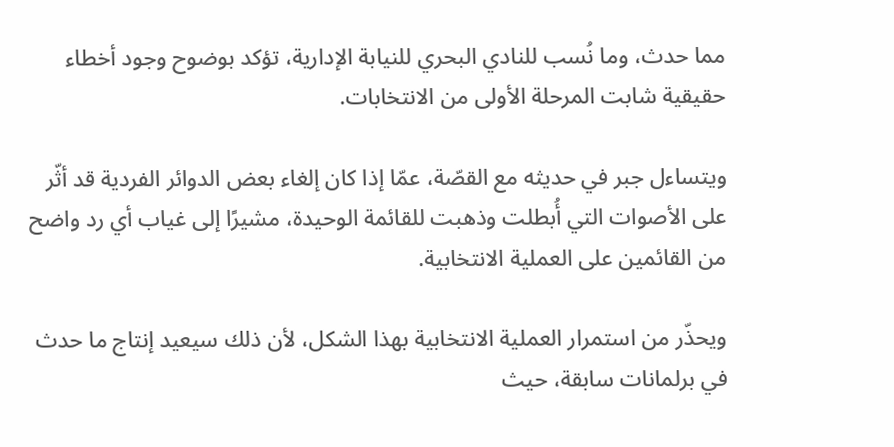مما حدث، وما نُسب للنادي البحري للنيابة الإدارية، تؤكد بوضوح وجود أخطاء حقيقية شابت المرحلة الأولى من الانتخابات.

ويتساءل جبر في حديثه مع القصّة، عمّا إذا كان إلغاء بعض الدوائر الفردية قد أثّر على الأصوات التي أُبطلت وذهبت للقائمة الوحيدة، مشيرًا إلى غياب أي رد واضح من القائمين على العملية الانتخابية.

ويحذّر من استمرار العملية الانتخابية بهذا الشكل، لأن ذلك سيعيد إنتاج ما حدث في برلمانات سابقة، حيث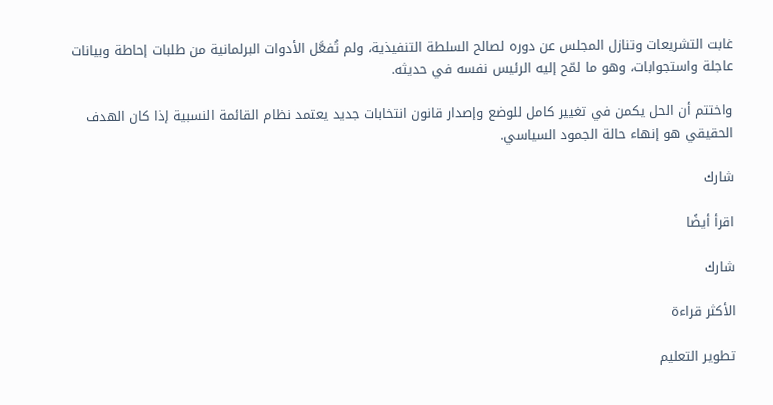غابت التشريعات وتنازل المجلس عن دوره لصالح السلطة التنفيذية، ولم تُفعَّل الأدوات البرلمانية من طلبات إحاطة وبيانات عاجلة واستجوابات، وهو ما لمّح إليه الرئيس نفسه في حديثه.

واختتم أن الحل يكمن في تغيير كامل للوضع وإصدار قانون انتخابات جديد يعتمد نظام القائمة النسبية إذا كان الهدف الحقيقي هو إنهاء حالة الجمود السياسي.

شارك

اقرأ أيضًا

شارك

الأكثر قراءة

تطوير التعليم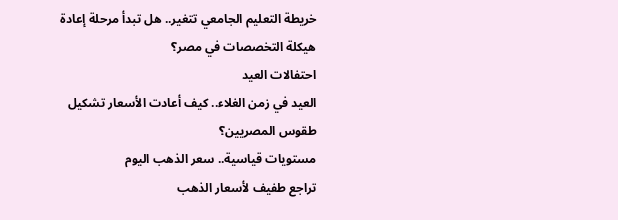خريطة التعليم الجامعي تتغير.. هل تبدأ مرحلة إعادة هيكلة التخصصات في مصر؟
احتفالات العيد
العيد في زمن الغلاء.. كيف أعادت الأسعار تشكيل طقوس المصريين؟
مستويات قياسية.. سعر الذهب اليوم
تراجع طفيف لأسعار الذهب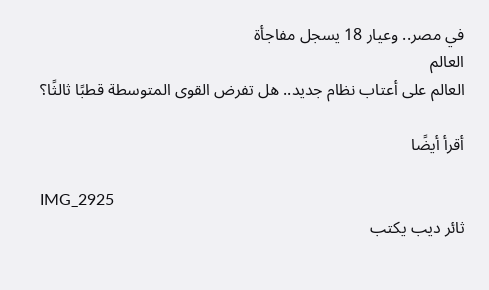في مصر.. وعيار 18 يسجل مفاجأة
العالم
العالم على أعتاب نظام جديد.. هل تفرض القوى المتوسطة قطبًا ثالثًا؟

أقرأ أيضًا

IMG_2925
ثائر ديب يكتب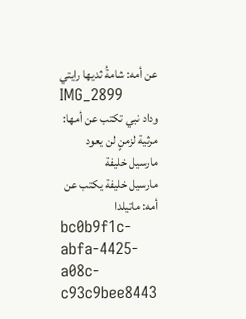عن أمه: شامةُ ثديها رايتي
IMG_2899
وداد نبي تكتب عن أمها: مرثية لزمنٍ لن يعود
مارسيل خليفة
مارسيل خليفة يكتب عن أمه: ماتيلدا
bc0b9f1c-abfa-4425-a08c-c93c9bee8443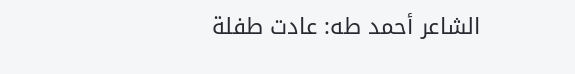الشاعر أحمد طه: عادت طفلة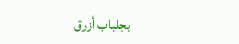بجلباب أزرق